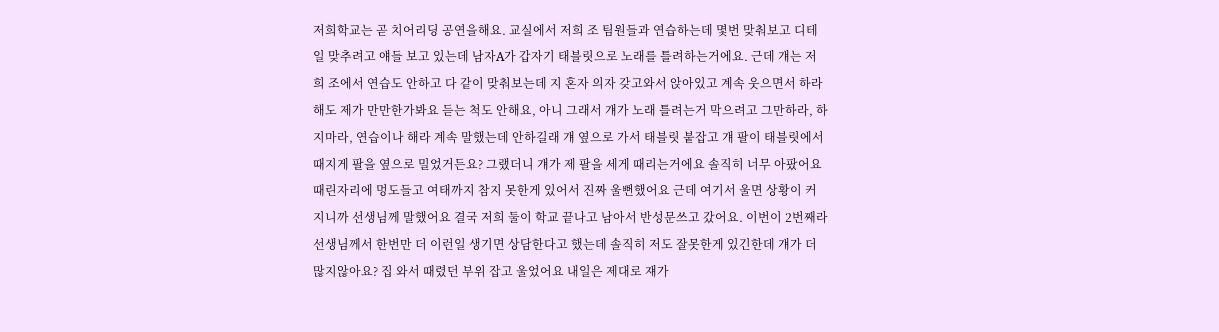저희학교는 곧 치어리딩 공연을해요. 교실에서 저희 조 팀원들과 연습하는데 몇번 맞춰보고 디테일 맞추려고 얘들 보고 있는데 남자A가 갑자기 태블릿으로 노래를 틀려하는거에요. 근데 걔는 저희 조에서 연습도 안하고 다 같이 맞춰보는데 지 혼자 의자 갖고와서 앉아있고 계속 웃으면서 하라해도 제가 만만한가봐요 듣는 척도 안해요, 아니 그래서 걔가 노래 틀려는거 막으려고 그만하라, 하지마라, 연습이나 해라 계속 말했는데 안하길래 걔 옆으로 가서 태블릿 붙잡고 걔 팔이 태블릿에서 때지게 팔을 옆으로 밀었거든요? 그랬더니 걔가 제 팔을 세게 때리는거에요 솔직히 너무 아팠어요 때린자리에 멍도들고 여태까지 참지 못한게 있어서 진짜 울뻔했어요 근데 여기서 울면 상황이 커지니까 선생님께 말했어요 결국 저희 둘이 학교 끝나고 남아서 반성문쓰고 갔어요. 이번이 2번째라 선생님께서 한번만 더 이런일 생기면 상담한다고 했는데 솔직히 저도 잘못한게 있긴한데 걔가 더 많지않아요? 집 와서 때렸던 부위 잡고 울었어요 내일은 제대로 쟤가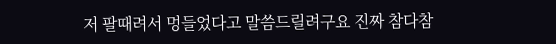저 팔때려서 멍들었다고 말씀드릴려구요 진짜 참다참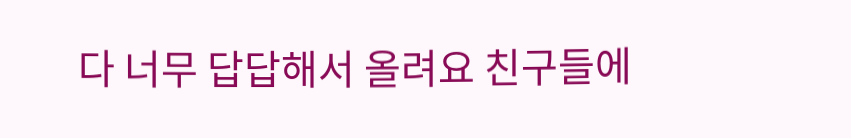다 너무 답답해서 올려요 친구들에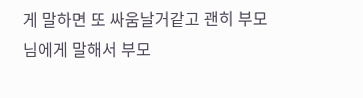게 말하면 또 싸움날거같고 괜히 부모님에게 말해서 부모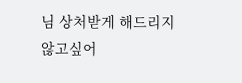님 상처받게 해드리지 않고싶어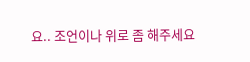요.. 조언이나 위로 좀 해주세요